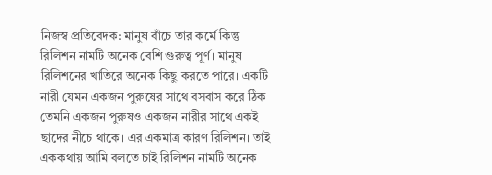নিজস্ব প্রতিবেদক: মানুষ বাঁচে তার কর্মে কিন্তু রিলিশন নামটি অনেক বেশি গুরুত্ব পূর্ণ। মানুষ রিলিশনের খাতিরে অনেক কিছু করতে পারে। একটি নারী যেমন একজন পুরুষের সাথে বসবাস করে ঠিক তেমনি একজন পুরুষও একজন নারীর সাথে একই ছাদের নীচে থাকে। এর একমাত্র কারণ রিলিশন। তাই এককথায় আমি বলতে চাই রিলিশন নামটি অনেক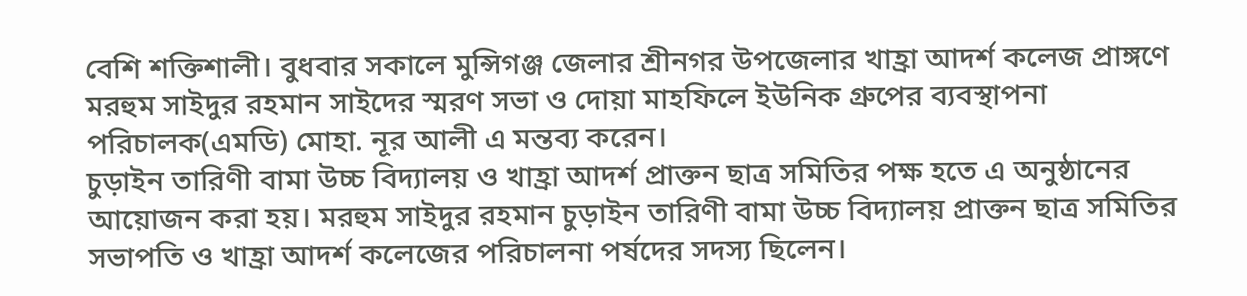বেশি শক্তিশালী। বুধবার সকালে মুন্সিগঞ্জ জেলার শ্রীনগর উপজেলার খাহ্রা আদর্শ কলেজ প্রাঙ্গণে মরহুম সাইদুর রহমান সাইদের স্মরণ সভা ও দোয়া মাহফিলে ইউনিক গ্রুপের ব্যবস্থাপনা পরিচালক(এমডি) মোহা. নূর আলী এ মন্তব্য করেন।
চুড়াইন তারিণী বামা উচ্চ বিদ্যালয় ও খাহ্রা আদর্শ প্রাক্তন ছাত্র সমিতির পক্ষ হতে এ অনুষ্ঠানের আয়োজন করা হয়। মরহুম সাইদুর রহমান চুড়াইন তারিণী বামা উচ্চ বিদ্যালয় প্রাক্তন ছাত্র সমিতির সভাপতি ও খাহ্রা আদর্শ কলেজের পরিচালনা পর্ষদের সদস্য ছিলেন।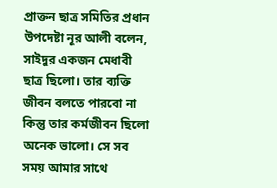প্রাক্তন ছাত্র সমিতির প্রধান উপদেষ্টা নূর আলী বলেন, সাইদুর একজন মেধাবী ছাত্র ছিলো। তার ব্যক্তি জীবন বলতে পারবো না কিন্তু তার কর্মজীবন ছিলো অনেক ভালো। সে সব সময় আমার সাথে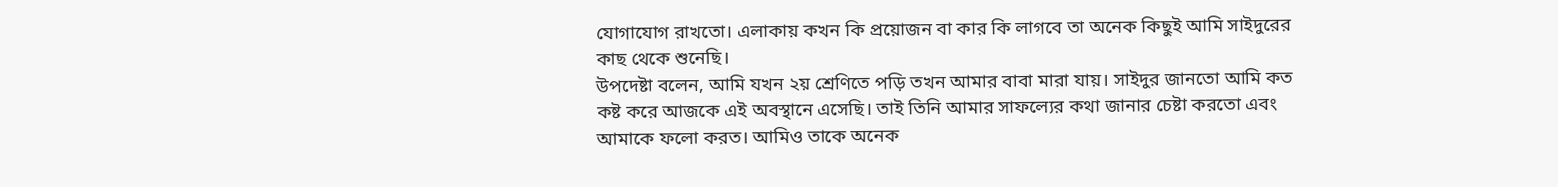যোগাযোগ রাখতো। এলাকায় কখন কি প্রয়োজন বা কার কি লাগবে তা অনেক কিছুই আমি সাইদুরের কাছ থেকে শুনেছি।
উপদেষ্টা বলেন, আমি যখন ২য় শ্রেণিতে পড়ি তখন আমার বাবা মারা যায়। সাইদুর জানতো আমি কত কষ্ট করে আজকে এই অবস্থানে এসেছি। তাই তিনি আমার সাফল্যের কথা জানার চেষ্টা করতো এবং আমাকে ফলো করত। আমিও তাকে অনেক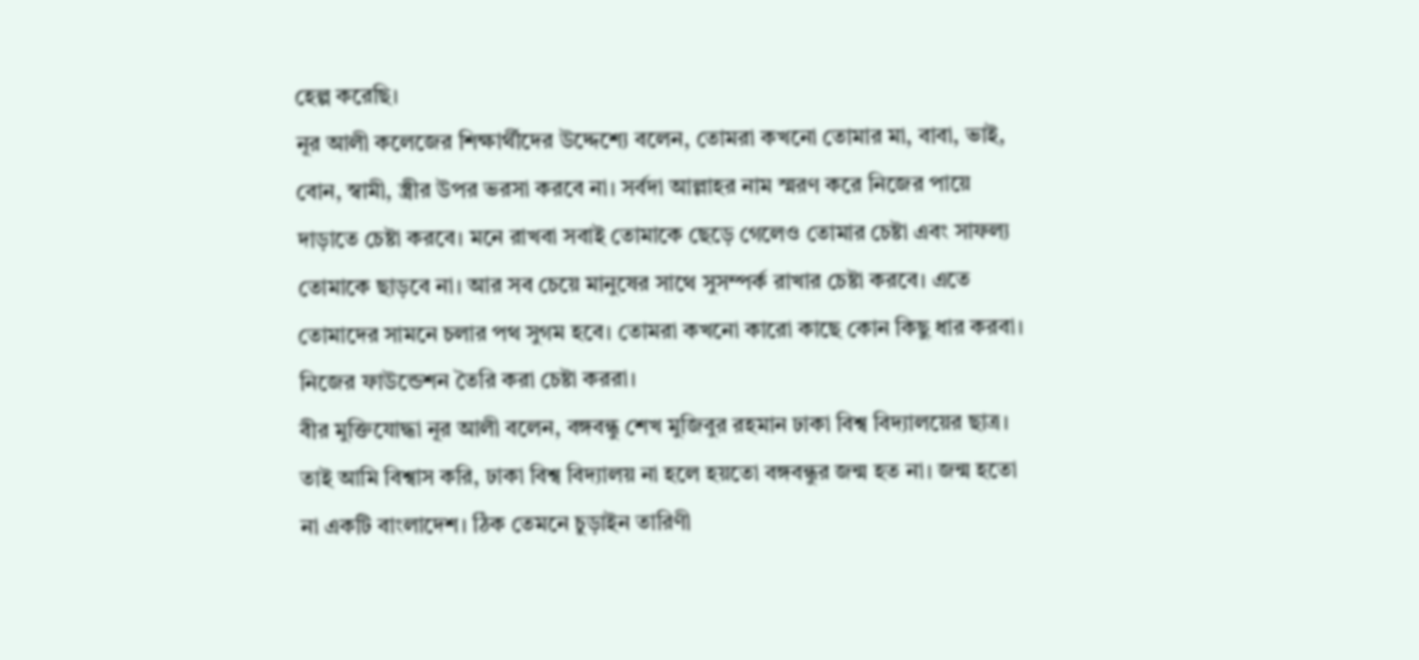হেল্প করেছি।
নূর আলী কলেজের শিক্ষার্থীদের উদ্দেশ্যে বলেন, তোমরা কখনো তোমার মা, বাবা, ভাই, বোন, স্বামী, স্ত্রীর উপর ভরসা করবে না। সর্বদা আল্লাহর নাম স্মরণ করে নিজের পায়ে দাড়াতে চেষ্টা করবে। মনে রাখবা সবাই তোমাকে ছেড়ে গেলেও তোমার চেষ্টা এবং সাফল্য তোমাকে ছাড়বে না। আর সব চেয়ে মানুষের সাথে সুসম্পর্ক রাখার চেষ্টা করবে। এতে তোমাদের সামনে চলার পথ সুগম হবে। তোমরা কখনো কারো কাছে কোন কিছু ধার করবা। নিজের ফাউন্ডেশন তৈরি করা চেষ্টা কররা।
বীর মুক্তিযোদ্ধা নূর আলী বলেন, বঙ্গবন্ধু শেখ মুজিবুর রহমান ঢাকা বিশ্ব বিদ্যালয়ের ছাত্র। তাই আমি বিশ্বাস করি, ঢাকা বিশ্ব বিদ্যালয় না হলে হয়তো বঙ্গবন্ধুর জন্ম হত না। জন্ম হতো না একটি বাংলাদেশ। ঠিক তেমনে চুড়াইন তারিণী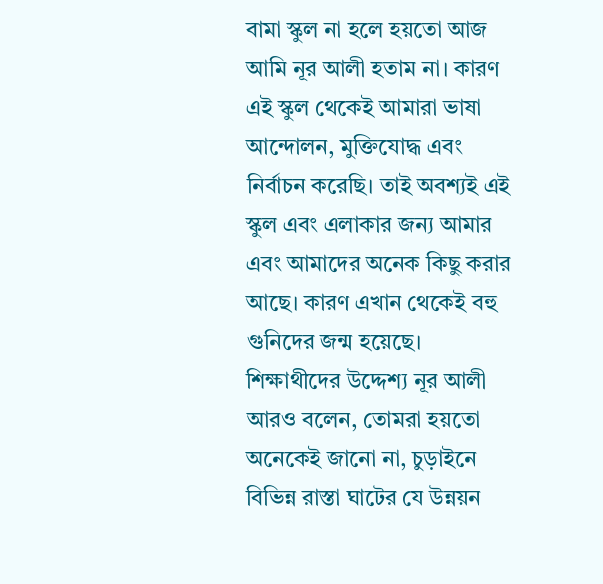বামা স্কুল না হলে হয়তো আজ আমি নূর আলী হতাম না। কারণ এই স্কুল থেকেই আমারা ভাষা আন্দোলন, মুক্তিযোদ্ধ এবং নির্বাচন করেছি। তাই অবশ্যই এই স্কুল এবং এলাকার জন্য আমার এবং আমাদের অনেক কিছু করার আছে। কারণ এখান থেকেই বহু গুনিদের জন্ম হয়েছে।
শিক্ষাথীদের উদ্দেশ্য নূর আলী আরও বলেন, তোমরা হয়তো অনেকেই জানো না, চুড়াইনে বিভিন্ন রাস্তা ঘাটের যে উন্নয়ন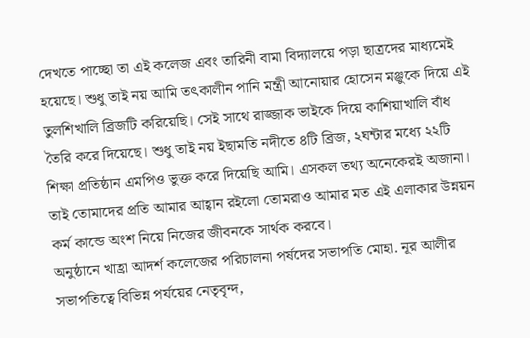দেখতে পাচ্ছো তা এই কলেজ এবং তারিনী বামা বিদ্যালয়ে পড়া ছাত্রদের মাধ্যমেই হয়েছে। শুধু তাই নয় আমি তৎকালীন পানি মন্ত্রী আনোয়ার হোসেন মঞ্জুকে দিয়ে এই তুলশিখালি ব্রিজটি করিয়েছি। সেই সাথে রাজ্জাক ভাইকে দিয়ে কাশিয়াখালি বাঁধ তৈরি করে দিয়েছে। শুধু তাই নয় ইছামতি নদীতে ৪টি ব্রিজ, ২ঘন্টার মধ্যে ২২টি শিক্ষা প্রতিষ্ঠান এমপিও ভুক্ত করে দিয়েছি আমি। এসকল তথ্য অনেকেরই অজানা। তাই তোমাদের প্রতি আমার আহ্বান রইলো তোমরাও আমার মত এই এলাকার উন্নয়ন কর্ম কান্ডে অংশ নিয়ে নিজের জীবনকে সার্থক করবে।
অনুষ্ঠানে খাহ্রা আদর্শ কলেজের পরিচালনা পর্ষদের সভাপতি মোহা. নূর আলীর সভাপতিত্বে বিভিন্ন পর্যয়ের নেতৃবৃন্দ,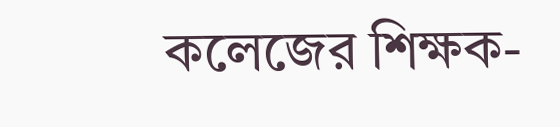কলেজের শিক্ষক-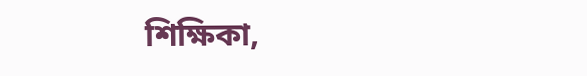শিক্ষিকা,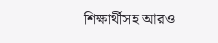শিক্ষার্থীসহ আরও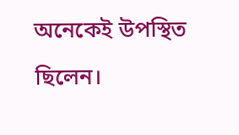অনেকেই উপস্থিত ছিলেন।